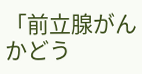「前立腺がんかどう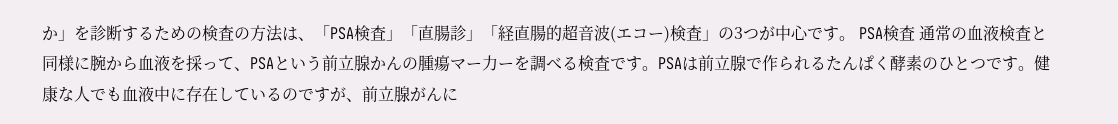か」を診断するための検査の方法は、「PSA検査」「直腸診」「経直腸的超音波(エコー)検査」の3つが中心です。 PSA検査 通常の血液検査と同様に腕から血液を採って、PSAという前立腺かんの腫瘍マー力ーを調べる検査です。PSAは前立腺で作られるたんぱく酵素のひとつです。健康な人でも血液中に存在しているのですが、前立腺がんに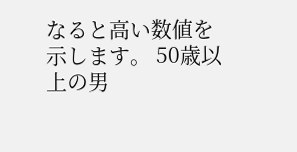なると高い数値を示します。 50歳以上の男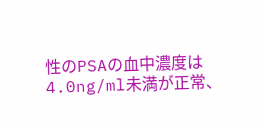性のPSAの血中濃度は4.0ng/ml未満が正常、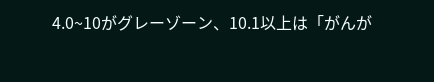4.0~10がグレーゾーン、10.1以上は「がんが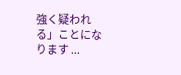強く疑われる」ことになります ...